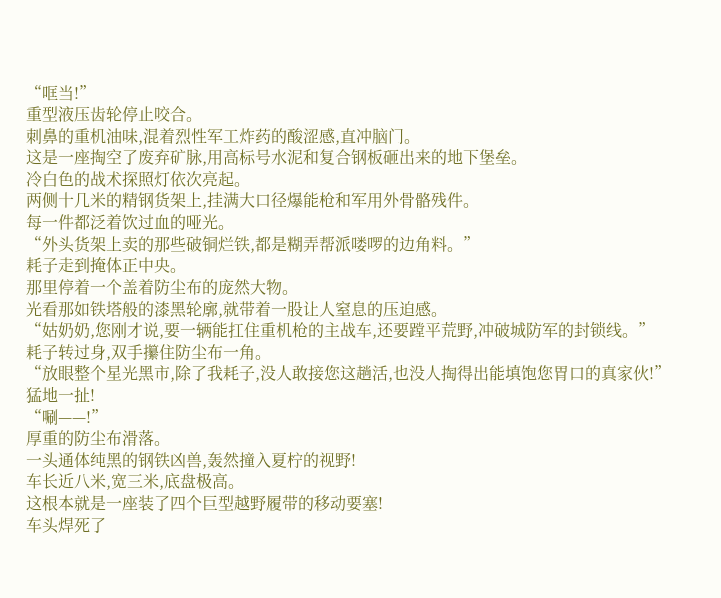“哐当!”
重型液压齿轮停止咬合。
刺鼻的重机油味,混着烈性军工炸药的酸涩感,直冲脑门。
这是一座掏空了废弃矿脉,用高标号水泥和复合钢板砸出来的地下堡垒。
冷白色的战术探照灯依次亮起。
两侧十几米的精钢货架上,挂满大口径爆能枪和军用外骨骼残件。
每一件都泛着饮过血的哑光。
“外头货架上卖的那些破铜烂铁,都是糊弄帮派喽啰的边角料。”
耗子走到掩体正中央。
那里停着一个盖着防尘布的庞然大物。
光看那如铁塔般的漆黑轮廓,就带着一股让人窒息的压迫感。
“姑奶奶,您刚才说,要一辆能扛住重机枪的主战车,还要蹚平荒野,冲破城防军的封锁线。”
耗子转过身,双手攥住防尘布一角。
“放眼整个星光黑市,除了我耗子,没人敢接您这趟活,也没人掏得出能填饱您胃口的真家伙!”
猛地一扯!
“唰——!”
厚重的防尘布滑落。
一头通体纯黑的钢铁凶兽,轰然撞入夏柠的视野!
车长近八米,宽三米,底盘极高。
这根本就是一座装了四个巨型越野履带的移动要塞!
车头焊死了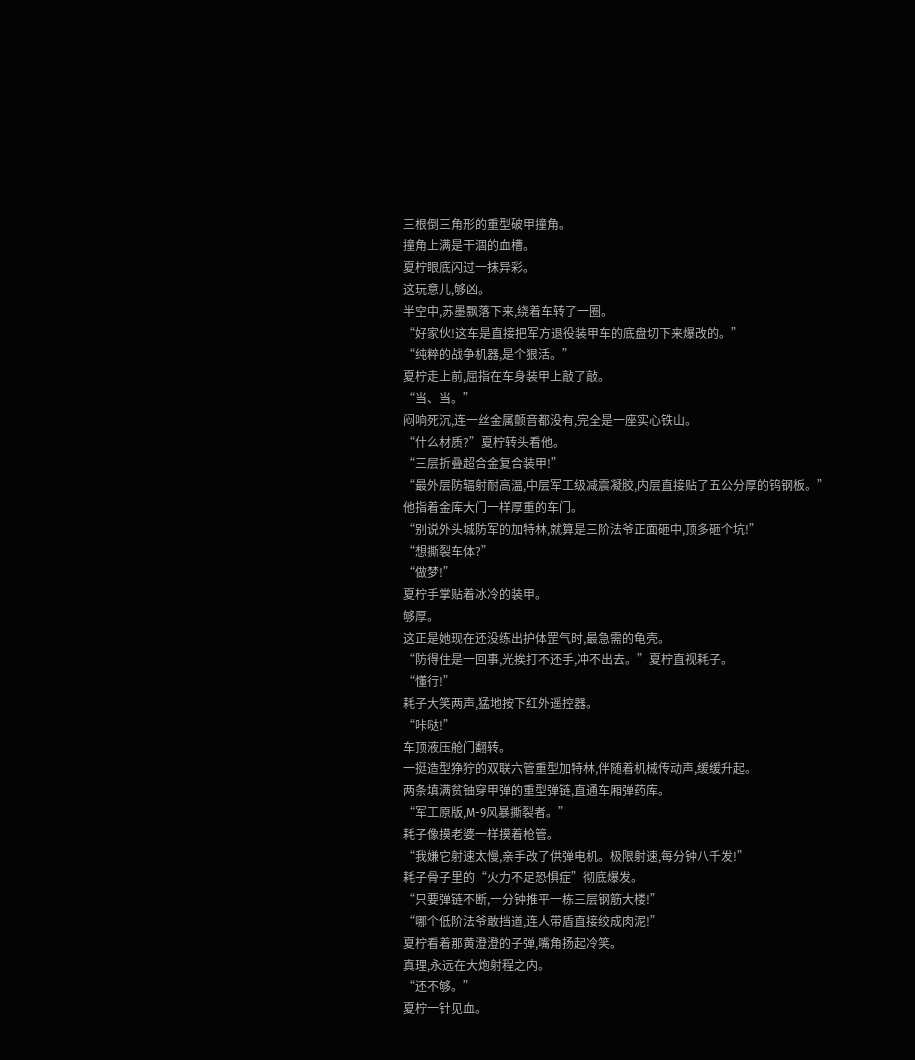三根倒三角形的重型破甲撞角。
撞角上满是干涸的血槽。
夏柠眼底闪过一抹异彩。
这玩意儿,够凶。
半空中,苏墨飘落下来,绕着车转了一圈。
“好家伙!这车是直接把军方退役装甲车的底盘切下来爆改的。”
“纯粹的战争机器,是个狠活。”
夏柠走上前,屈指在车身装甲上敲了敲。
“当、当。”
闷响死沉,连一丝金属颤音都没有,完全是一座实心铁山。
“什么材质?”夏柠转头看他。
“三层折叠超合金复合装甲!”
“最外层防辐射耐高温,中层军工级减震凝胶,内层直接贴了五公分厚的钨钢板。”
他指着金库大门一样厚重的车门。
“别说外头城防军的加特林,就算是三阶法爷正面砸中,顶多砸个坑!”
“想撕裂车体?”
“做梦!”
夏柠手掌贴着冰冷的装甲。
够厚。
这正是她现在还没练出护体罡气时,最急需的龟壳。
“防得住是一回事,光挨打不还手,冲不出去。”夏柠直视耗子。
“懂行!”
耗子大笑两声,猛地按下红外遥控器。
“咔哒!”
车顶液压舱门翻转。
一挺造型狰狞的双联六管重型加特林,伴随着机械传动声,缓缓升起。
两条填满贫铀穿甲弹的重型弹链,直通车厢弹药库。
“军工原版,M-9风暴撕裂者。”
耗子像摸老婆一样摸着枪管。
“我嫌它射速太慢,亲手改了供弹电机。极限射速,每分钟八千发!”
耗子骨子里的“火力不足恐惧症”彻底爆发。
“只要弹链不断,一分钟推平一栋三层钢筋大楼!”
“哪个低阶法爷敢挡道,连人带盾直接绞成肉泥!”
夏柠看着那黄澄澄的子弹,嘴角扬起冷笑。
真理,永远在大炮射程之内。
“还不够。”
夏柠一针见血。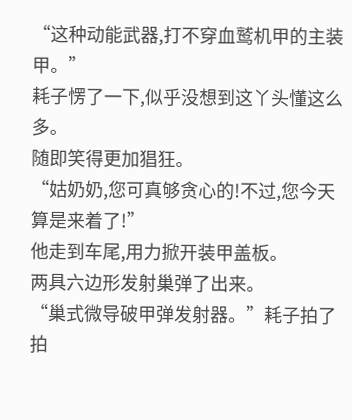“这种动能武器,打不穿血鹫机甲的主装甲。”
耗子愣了一下,似乎没想到这丫头懂这么多。
随即笑得更加猖狂。
“姑奶奶,您可真够贪心的!不过,您今天算是来着了!”
他走到车尾,用力掀开装甲盖板。
两具六边形发射巢弹了出来。
“巢式微导破甲弹发射器。”耗子拍了拍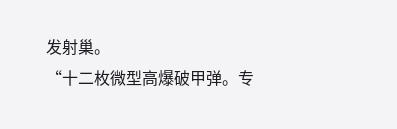发射巢。
“十二枚微型高爆破甲弹。专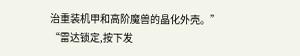治重装机甲和高阶魔兽的晶化外壳。”
“雷达锁定,按下发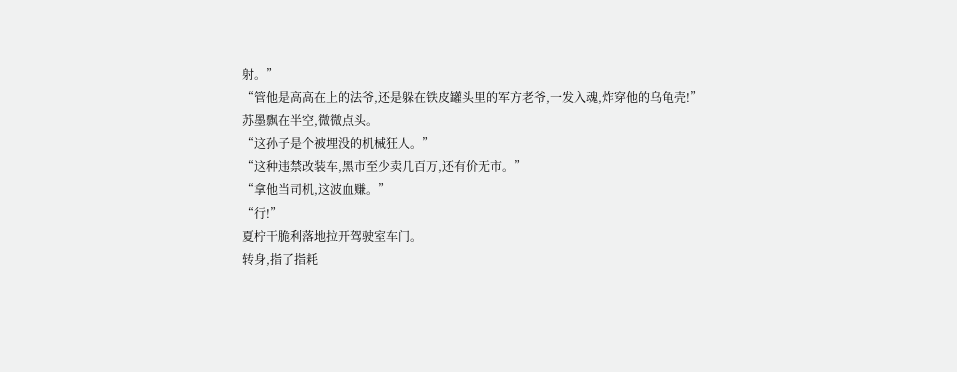射。”
“管他是高高在上的法爷,还是躲在铁皮罐头里的军方老爷,一发入魂,炸穿他的乌龟壳!”
苏墨飘在半空,微微点头。
“这孙子是个被埋没的机械狂人。”
“这种违禁改装车,黑市至少卖几百万,还有价无市。”
“拿他当司机,这波血赚。”
“行!”
夏柠干脆利落地拉开驾驶室车门。
转身,指了指耗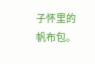子怀里的帆布包。